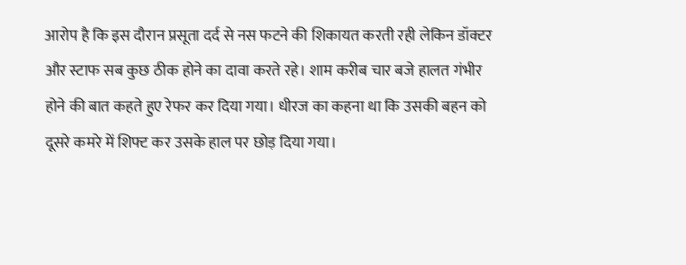आरोप है कि इस दौरान प्रसूता दर्द से नस फटने की शिकायत करती रही लेकिन डॉक्टर और स्टाफ सब कुछ ठीक होने का दावा करते रहे। शाम करीब चार बजे हालत गंभीर होने की बात कहते हुए रेफर कर दिया गया। धीरज का कहना था कि उसकी बहन को दूसरे कमरे में शिफ्ट कर उसके हाल पर छोड़ दिया गया।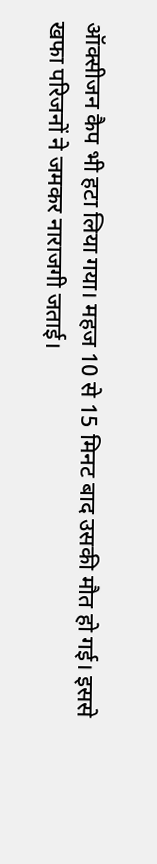ऑक्सीजन कैप भी हटा लिया गया। महज 10 से 15 मिनट बाद उसकी मौत हो गई। इससे खफा परिजनों ने जमकर नाराजगी जताई।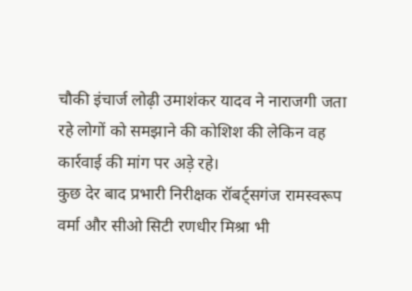चौकी इंचार्ज लोढ़ी उमाशंकर यादव ने नाराजगी जता रहे लोगों को समझाने की कोशिश की लेकिन वह कार्रवाई की मांग पर अड़े रहे।
कुछ देर बाद प्रभारी निरीक्षक रॉबर्ट्सगंज रामस्वरूप वर्मा और सीओ सिटी रणधीर मिश्रा भी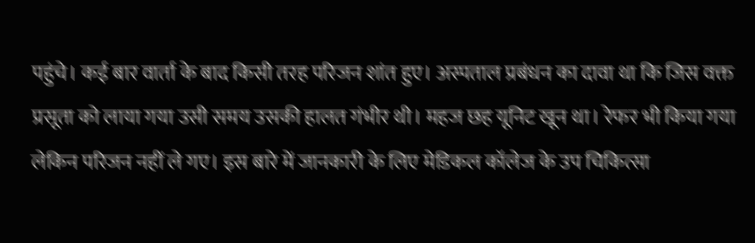पहुंचे। कई बार वार्ता के बाद किसी तरह परिजन शांत हुए। अस्पताल प्रबंधन का दावा था कि जिस वक्त प्रसूता को लाया गया उसी समय उसकी हालत गंभीर थी। महज छह यूनिट खून था। रेफर भी किया गया लेकिन परिजन नहीं ले गए। इस बारे में जानकारी के लिए मेडिकल कॉलेज के उप चिकित्सा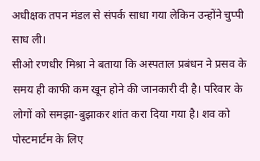अधीक्षक तपन मंडल से संपर्क साधा गया लेकिन उन्होंने चुप्पी साध ली।
सीओ रणधीर मिश्रा ने बताया कि अस्पताल प्रबंधन ने प्रसव के समय ही काफी कम खून होने की जानकारी दी है। परिवार के लोगों को समझा-बुझाकर शांत करा दिया गया है। शव को पोस्टमार्टम के लिए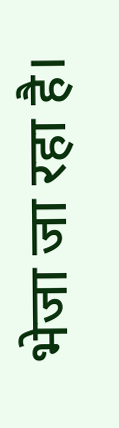भेजा जा रहा है।